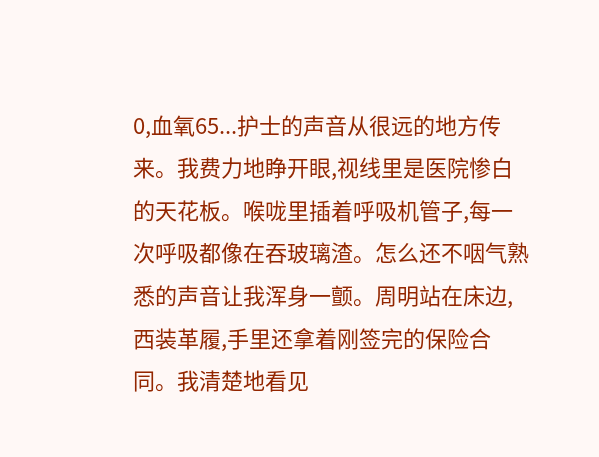0,血氧65...护士的声音从很远的地方传来。我费力地睁开眼,视线里是医院惨白的天花板。喉咙里插着呼吸机管子,每一次呼吸都像在吞玻璃渣。怎么还不咽气熟悉的声音让我浑身一颤。周明站在床边,西装革履,手里还拿着刚签完的保险合同。我清楚地看见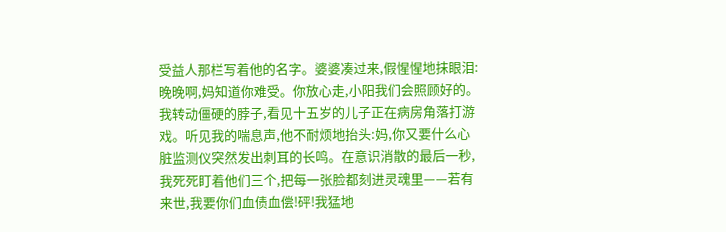受益人那栏写着他的名字。婆婆凑过来,假惺惺地抹眼泪:晚晚啊,妈知道你难受。你放心走,小阳我们会照顾好的。我转动僵硬的脖子,看见十五岁的儿子正在病房角落打游戏。听见我的喘息声,他不耐烦地抬头:妈,你又要什么心脏监测仪突然发出刺耳的长鸣。在意识消散的最后一秒,我死死盯着他们三个,把每一张脸都刻进灵魂里——若有来世,我要你们血债血偿!砰!我猛地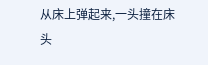从床上弹起来,一头撞在床头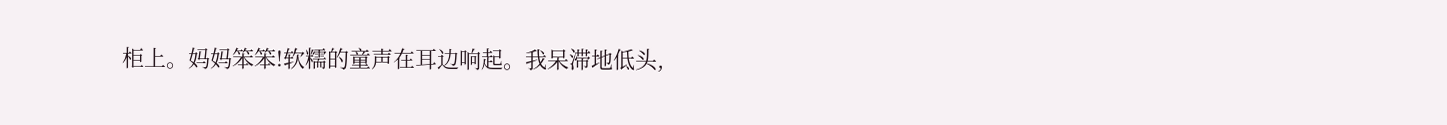柜上。妈妈笨笨!软糯的童声在耳边响起。我呆滞地低头,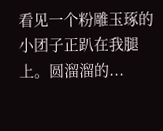看见一个粉雕玉琢的小团子正趴在我腿上。圆溜溜的...